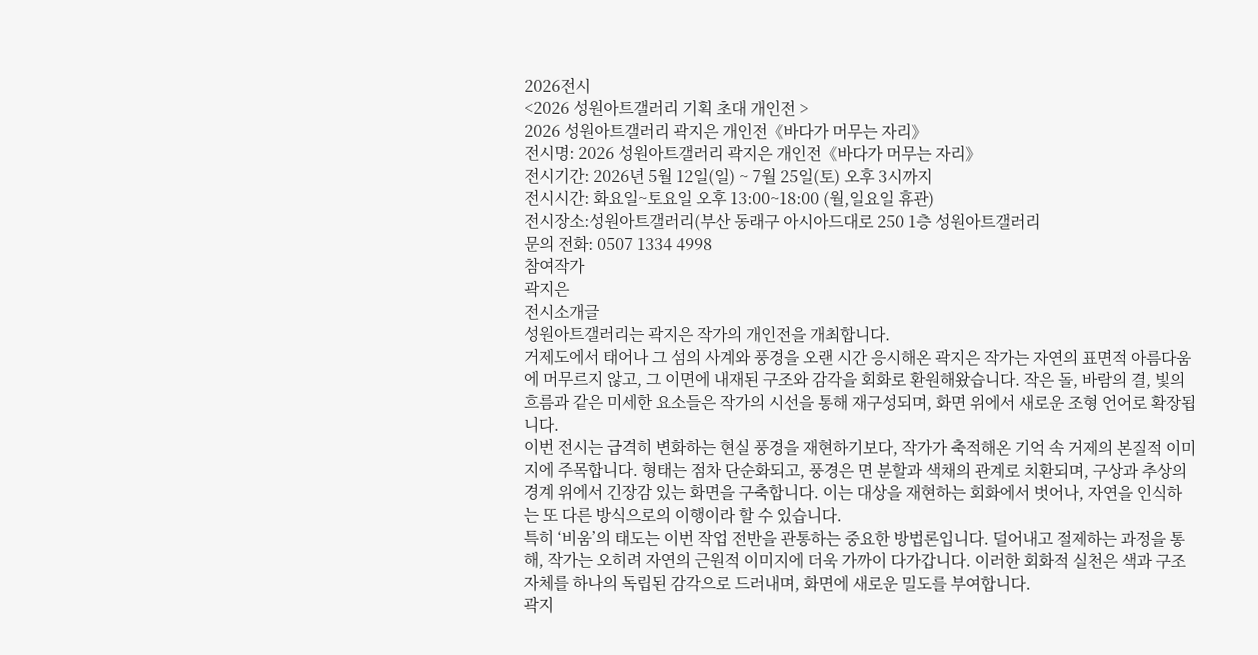2026전시
<2026 성원아트갤러리 기획 초대 개인전 >
2026 성원아트갤러리 곽지은 개인전《바다가 머무는 자리》
전시명: 2026 성원아트갤러리 곽지은 개인전《바다가 머무는 자리》
전시기간: 2026년 5월 12일(일) ~ 7월 25일(토) 오후 3시까지
전시시간: 화요일~토요일 오후 13:00~18:00 (월,일요일 휴관)
전시장소:성원아트갤러리(부산 동래구 아시아드대로 250 1층 성원아트갤러리
문의 전화: 0507 1334 4998
참여작가
곽지은
전시소개글
성원아트갤러리는 곽지은 작가의 개인전을 개최합니다.
거제도에서 태어나 그 섬의 사계와 풍경을 오랜 시간 응시해온 곽지은 작가는 자연의 표면적 아름다움에 머무르지 않고, 그 이면에 내재된 구조와 감각을 회화로 환원해왔습니다. 작은 돌, 바람의 결, 빛의 흐름과 같은 미세한 요소들은 작가의 시선을 통해 재구성되며, 화면 위에서 새로운 조형 언어로 확장됩니다.
이번 전시는 급격히 변화하는 현실 풍경을 재현하기보다, 작가가 축적해온 기억 속 거제의 본질적 이미지에 주목합니다. 형태는 점차 단순화되고, 풍경은 면 분할과 색채의 관계로 치환되며, 구상과 추상의 경계 위에서 긴장감 있는 화면을 구축합니다. 이는 대상을 재현하는 회화에서 벗어나, 자연을 인식하는 또 다른 방식으로의 이행이라 할 수 있습니다.
특히 ‘비움’의 태도는 이번 작업 전반을 관통하는 중요한 방법론입니다. 덜어내고 절제하는 과정을 통해, 작가는 오히려 자연의 근원적 이미지에 더욱 가까이 다가갑니다. 이러한 회화적 실천은 색과 구조 자체를 하나의 독립된 감각으로 드러내며, 화면에 새로운 밀도를 부여합니다.
곽지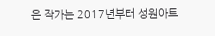은 작가는 2017년부터 성원아트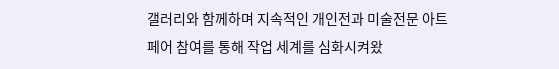갤러리와 함께하며 지속적인 개인전과 미술전문 아트페어 참여를 통해 작업 세계를 심화시켜왔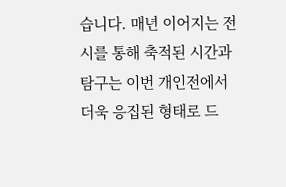습니다. 매년 이어지는 전시를 통해 축적된 시간과 탐구는 이번 개인전에서 더욱 응집된 형태로 드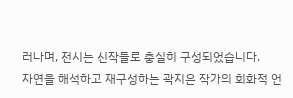러나며, 전시는 신작들로 충실히 구성되었습니다.
자연을 해석하고 재구성하는 곽지은 작가의 회화적 언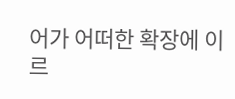어가 어떠한 확장에 이르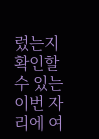렀는지 확인할 수 있는 이번 자리에 여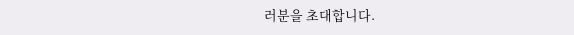러분을 초대합니다.